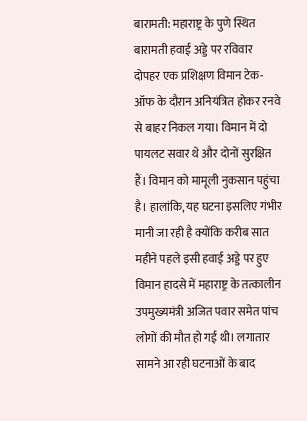बारामती: महाराष्ट्र के पुणे स्थित बारामती हवाई अड्डे पर रविवार दोपहर एक प्रशिक्षण विमान टेक-ऑफ के दौरान अनियंत्रित होकर रनवे से बाहर निकल गया। विमान में दो पायलट सवार थे और दोनों सुरक्षित हैं। विमान को मामूली नुकसान पहुंचा है। हालांकि, यह घटना इसलिए गंभीर मानी जा रही है क्योंकि करीब सात महीने पहले इसी हवाई अड्डे पर हुए विमान हादसे में महाराष्ट्र के तत्कालीन उपमुख्यमंत्री अजित पवार समेत पांच लोगों की मौत हो गई थी। लगातार सामने आ रही घटनाओं के बाद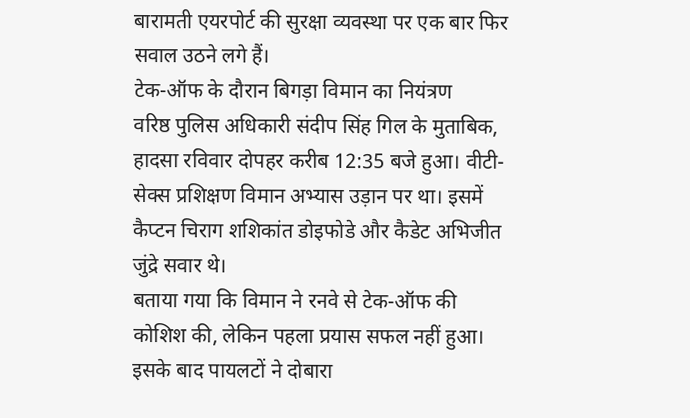बारामती एयरपोर्ट की सुरक्षा व्यवस्था पर एक बार फिर सवाल उठने लगे हैं।
टेक-ऑफ के दौरान बिगड़ा विमान का नियंत्रण
वरिष्ठ पुलिस अधिकारी संदीप सिंह गिल के मुताबिक, हादसा रविवार दोपहर करीब 12:35 बजे हुआ। वीटी-सेक्स प्रशिक्षण विमान अभ्यास उड़ान पर था। इसमें कैप्टन चिराग शशिकांत डोइफोडे और कैडेट अभिजीत जुंद्रे सवार थे।
बताया गया कि विमान ने रनवे से टेक-ऑफ की कोशिश की, लेकिन पहला प्रयास सफल नहीं हुआ। इसके बाद पायलटों ने दोबारा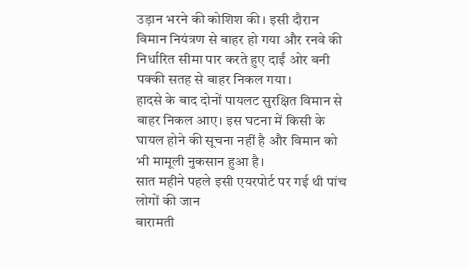उड़ान भरने की कोशिश की। इसी दौरान विमान नियंत्रण से बाहर हो गया और रनवे की निर्धारित सीमा पार करते हुए दाईं ओर बनी पक्की सतह से बाहर निकल गया।
हादसे के बाद दोनों पायलट सुरक्षित विमान से बाहर निकल आए। इस घटना में किसी के घायल होने की सूचना नहीं है और विमान को भी मामूली नुकसान हुआ है।
सात महीने पहले इसी एयरपोर्ट पर गई थी पांच लोगों की जान
बारामती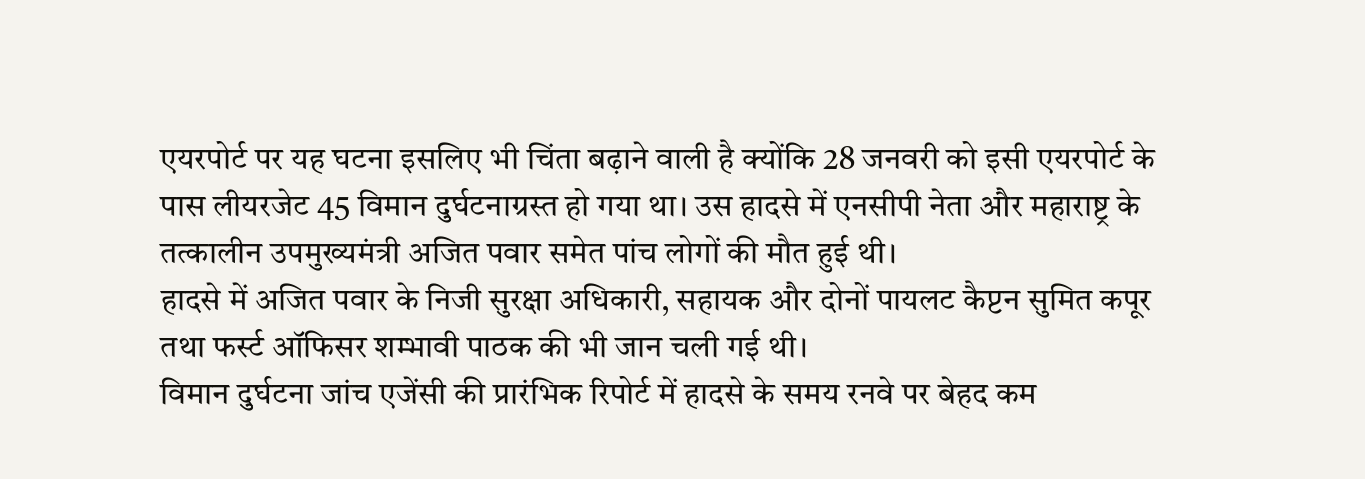एयरपोर्ट पर यह घटना इसलिए भी चिंता बढ़ाने वाली है क्योंकि 28 जनवरी को इसी एयरपोर्ट के पास लीयरजेट 45 विमान दुर्घटनाग्रस्त हो गया था। उस हादसे में एनसीपी नेता और महाराष्ट्र के तत्कालीन उपमुख्यमंत्री अजित पवार समेत पांच लोगों की मौत हुई थी।
हादसे में अजित पवार के निजी सुरक्षा अधिकारी, सहायक और दोनों पायलट कैप्टन सुमित कपूर तथा फर्स्ट ऑफिसर शम्भावी पाठक की भी जान चली गई थी।
विमान दुर्घटना जांच एजेंसी की प्रारंभिक रिपोर्ट में हादसे के समय रनवे पर बेहद कम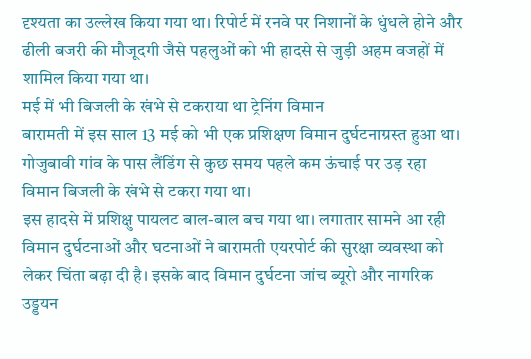दृश्यता का उल्लेख किया गया था। रिपोर्ट में रनवे पर निशानों के धुंधले होने और ढीली बजरी की मौजूदगी जैसे पहलुओं को भी हादसे से जुड़ी अहम वजहों में शामिल किया गया था।
मई में भी बिजली के खंभे से टकराया था ट्रेनिंग विमान
बारामती में इस साल 13 मई को भी एक प्रशिक्षण विमान दुर्घटनाग्रस्त हुआ था। गोजुबावी गांव के पास लैंडिंग से कुछ समय पहले कम ऊंचाई पर उड़ रहा विमान बिजली के खंभे से टकरा गया था।
इस हादसे में प्रशिक्षु पायलट बाल-बाल बच गया था। लगातार सामने आ रही विमान दुर्घटनाओं और घटनाओं ने बारामती एयरपोर्ट की सुरक्षा व्यवस्था को लेकर चिंता बढ़ा दी है। इसके बाद विमान दुर्घटना जांच ब्यूरो और नागरिक उड्डयन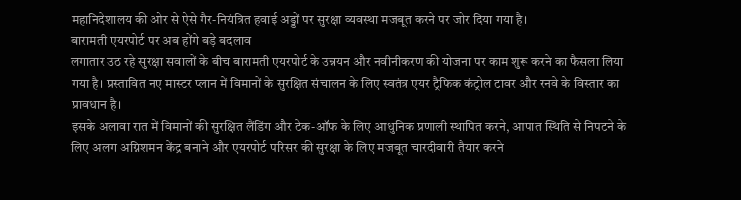महानिदेशालय की ओर से ऐसे गैर-नियंत्रित हवाई अड्डों पर सुरक्षा व्यवस्था मजबूत करने पर जोर दिया गया है।
बारामती एयरपोर्ट पर अब होंगे बड़े बदलाव
लगातार उठ रहे सुरक्षा सवालों के बीच बारामती एयरपोर्ट के उन्नयन और नवीनीकरण की योजना पर काम शुरू करने का फैसला लिया गया है। प्रस्तावित नए मास्टर प्लान में विमानों के सुरक्षित संचालन के लिए स्वतंत्र एयर ट्रैफिक कंट्रोल टावर और रनवे के विस्तार का प्रावधान है।
इसके अलावा रात में विमानों की सुरक्षित लैंडिंग और टेक-ऑफ के लिए आधुनिक प्रणाली स्थापित करने, आपात स्थिति से निपटने के लिए अलग अग्निशमन केंद्र बनाने और एयरपोर्ट परिसर की सुरक्षा के लिए मजबूत चारदीवारी तैयार करने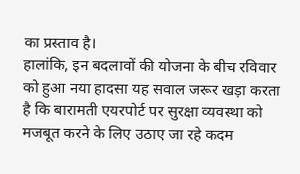का प्रस्ताव है।
हालांकि, इन बदलावों की योजना के बीच रविवार को हुआ नया हादसा यह सवाल जरूर खड़ा करता है कि बारामती एयरपोर्ट पर सुरक्षा व्यवस्था को मजबूत करने के लिए उठाए जा रहे कदम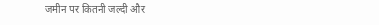जमीन पर कितनी जल्दी और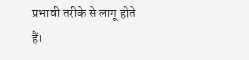प्रभावी तरीके से लागू होते हैं।